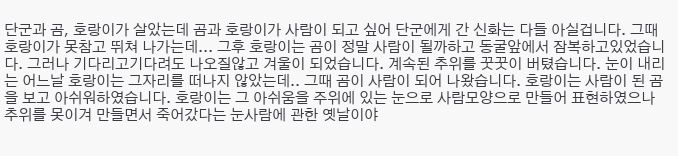단군과 곰, 호랑이가 살았는데 곰과 호랑이가 사람이 되고 싶어 단군에게 간 신화는 다들 아실겁니다. 그때 호랑이가 못참고 뛰쳐 나가는데... 그후 호랑이는 곰이 정말 사람이 될까하고 동굴앞에서 잠복하고있었습니다. 그러나 기다리고기다려도 나오질않고 겨울이 되었습니다. 계속된 추위를 꿋꿋이 버텼습니다. 눈이 내리는 어느날 호랑이는 그자리를 떠나지 않았는데.. 그때 곰이 사람이 되어 나왔습니다. 호랑이는 사람이 된 곰을 보고 아쉬워하였습니다. 호랑이는 그 아쉬움을 주위에 있는 눈으로 사람모양으로 만들어 표현하였으나 추위를 못이겨 만들면서 죽어갔다는 눈사람에 관한 옛날이야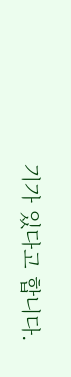기가 있다고 합니다.